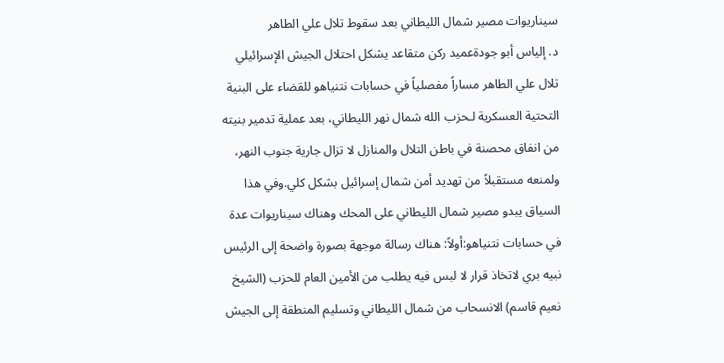سيناريوات مصير شمال الليطاني بعد سقوط تلال علي الطاهر
د. إلياس أبو جودةعميد ركن متقاعد يشكل احتلال الجيش الإسرائيلي تلال علي الطاهر مساراً مفصلياً في حسابات نتنياهو للقضاء على البنية التحتية العسكرية لـحزب الله شمال نهر الليطاني، بعد عملية تدمير بنيته من انفاق محصنة في باطن التلال والمنازل لا تزال جارية جنوب النهر، ولمنعه مستقبلاً من تهديد أمن شمال إسرائيل بشكل كلي.وفي هذا السياق يبدو مصير شمال الليطاني على المحك وهناك سيناريوات عدة في حسابات نتنياهو:أولاً: هناك رسالة موجهة بصورة واضحة إلى الرئيس نبيه بري لاتخاذ قرار لا لبس فيه يطلب من الأمين العام للحزب (الشيخ نعيم قاسم) الانسحاب من شمال الليطاني وتسليم المنطقة إلى الجيش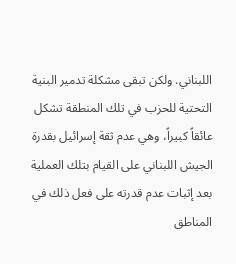اللبناني. ولكن تبقى مشكلة تدمير البنية التحتية للحزب في تلك المنطقة تشكل عائقاً كبيراً، وهي عدم ثقة إسرائيل بقدرة الجيش اللبناني على القيام بتلك العملية بعد إثبات عدم قدرته على فعل ذلك في المناطق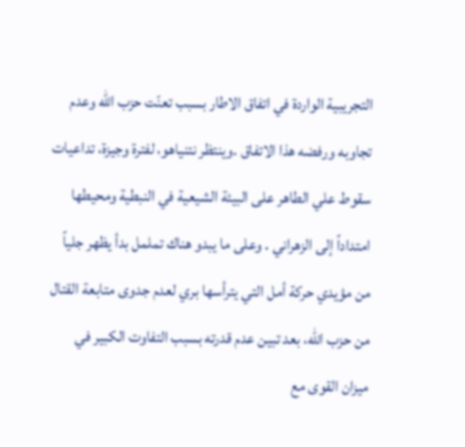التجريبية الواردة في اتفاق الاطار بسبب تعنّت حزب الله وعدم تجاوبه ورفضه هذا الاتفاق .وينتظر نتنياهو، لفترة وجيزة، تداعيات سقوط علي الطاهر على البيئة الشيعية في النبطية ومحيطها امتداداً إلى الزهراني . وعلى ما يبدو هناك تململ بدأ يظهر جلياً من مؤيدي حركة أمل التي يترأسها بري لعدم جدوى متابعة القتال من حزب الله، بعد تبين عدم قدرته بسبب التفاوت الكبير في ميزان القوى مع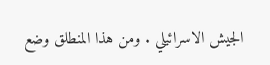الجيش الاسرائيلي . ومن هذا المنطلق وضع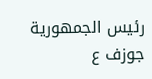رئيس الجمهورية جوزف ع